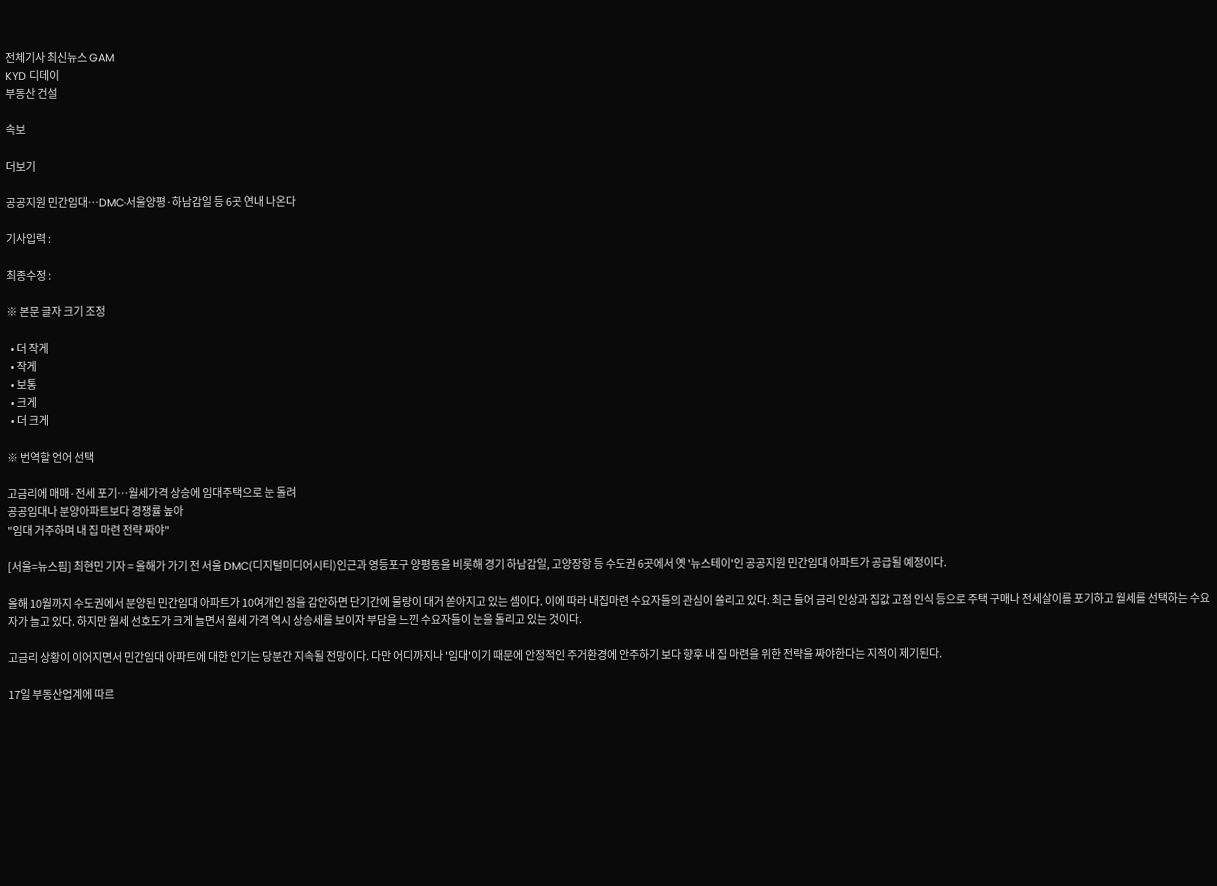전체기사 최신뉴스 GAM
KYD 디데이
부동산 건설

속보

더보기

공공지원 민간임대…DMC·서울양평·하남감일 등 6곳 연내 나온다

기사입력 :

최종수정 :

※ 본문 글자 크기 조정

  • 더 작게
  • 작게
  • 보통
  • 크게
  • 더 크게

※ 번역할 언어 선택

고금리에 매매·전세 포기…월세가격 상승에 임대주택으로 눈 돌려
공공임대나 분양아파트보다 경쟁률 높아
"임대 거주하며 내 집 마련 전략 짜야"

[서울=뉴스핌] 최현민 기자 = 올해가 가기 전 서울 DMC(디지털미디어시티)인근과 영등포구 양평동을 비롯해 경기 하남감일, 고양장항 등 수도권 6곳에서 옛 '뉴스테이'인 공공지원 민간임대 아파트가 공급될 예정이다.

올해 10월까지 수도권에서 분양된 민간임대 아파트가 10여개인 점을 감안하면 단기간에 물량이 대거 쏟아지고 있는 셈이다. 이에 따라 내집마련 수요자들의 관심이 쏠리고 있다. 최근 들어 금리 인상과 집값 고점 인식 등으로 주택 구매나 전세살이를 포기하고 월세를 선택하는 수요자가 늘고 있다. 하지만 월세 선호도가 크게 늘면서 월세 가격 역시 상승세를 보이자 부담을 느낀 수요자들이 눈을 돌리고 있는 것이다.

고금리 상황이 이어지면서 민간임대 아파트에 대한 인기는 당분간 지속될 전망이다. 다만 어디까지나 '임대'이기 때문에 안정적인 주거환경에 안주하기 보다 향후 내 집 마련을 위한 전략을 짜야한다는 지적이 제기된다.

17일 부동산업계에 따르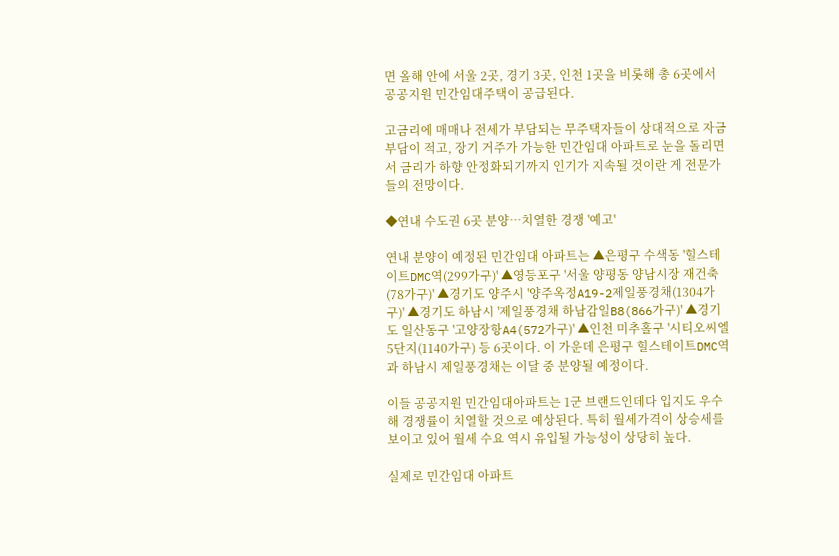면 올해 안에 서울 2곳, 경기 3곳, 인천 1곳을 비롯해 총 6곳에서 공공지원 민간임대주택이 공급된다.

고금리에 매매나 전세가 부담되는 무주택자들이 상대적으로 자금 부담이 적고, 장기 거주가 가능한 민간임대 아파트로 눈을 돌리면서 금리가 하향 안정화되기까지 인기가 지속될 것이란 게 전문가들의 전망이다.

◆연내 수도권 6곳 분양…치열한 경쟁 '예고'

연내 분양이 예정된 민간임대 아파트는 ▲은평구 수색동 '힐스테이트DMC역(299가구)' ▲영등포구 '서울 양평동 양남시장 재건축(78가구)' ▲경기도 양주시 '양주옥정A19-2제일풍경채(1304가구)' ▲경기도 하남시 '제일풍경채 하남감일B8(866가구)' ▲경기도 일산동구 '고양장항A4(572가구)' ▲인천 미추홀구 '시티오씨엘5단지(1140가구) 등 6곳이다. 이 가운데 은평구 힐스테이트DMC역과 하남시 제일풍경채는 이달 중 분양될 예정이다.

이들 공공지원 민간임대아파트는 1군 브랜드인데다 입지도 우수해 경쟁률이 치열할 것으로 예상된다. 특히 월세가격이 상승세를 보이고 있어 월세 수요 역시 유입될 가능성이 상당히 높다.

실제로 민간임대 아파트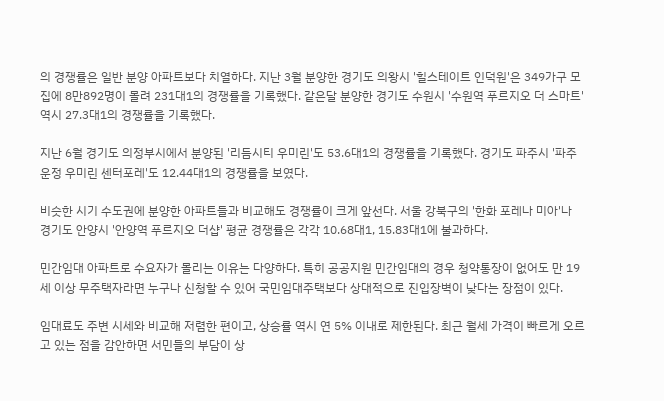의 경쟁률은 일반 분양 아파트보다 치열하다. 지난 3월 분양한 경기도 의왕시 '힐스테이트 인덕원'은 349가구 모집에 8만892명이 몰려 231대1의 경쟁률을 기록했다. 같은달 분양한 경기도 수원시 '수원역 푸르지오 더 스마트' 역시 27.3대1의 경쟁률을 기록했다.

지난 6월 경기도 의정부시에서 분양된 '리듬시티 우미린'도 53.6대1의 경쟁률을 기록했다. 경기도 파주시 '파주운정 우미린 센터포레'도 12.44대1의 경쟁률을 보였다.

비슷한 시기 수도권에 분양한 아파트들과 비교해도 경쟁률이 크게 앞선다. 서울 강북구의 '한화 포레나 미아'나 경기도 안양시 '안양역 푸르지오 더샵' 평균 경쟁률은 각각 10.68대1, 15.83대1에 불과하다.

민간임대 아파트로 수요자가 몰리는 이유는 다양하다. 특히 공공지원 민간임대의 경우 청약통장이 없어도 만 19세 이상 무주택자라면 누구나 신청할 수 있어 국민임대주택보다 상대적으로 진입장벽이 낮다는 장점이 있다.

임대료도 주변 시세와 비교해 저렴한 편이고, 상승률 역시 연 5% 이내로 제한된다. 최근 월세 가격이 빠르게 오르고 있는 점을 감안하면 서민들의 부담이 상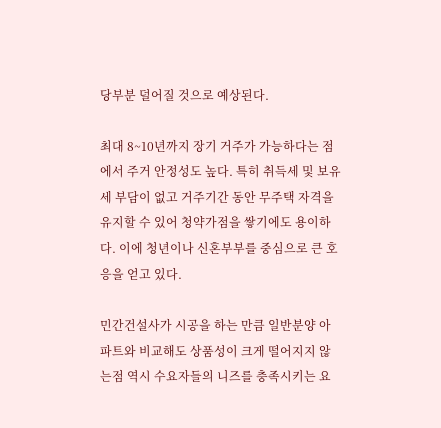당부분 덜어질 것으로 예상된다.

최대 8~10년까지 장기 거주가 가능하다는 점에서 주거 안정성도 높다. 특히 취득세 및 보유세 부담이 없고 거주기간 동안 무주택 자격을 유지할 수 있어 청약가점을 쌓기에도 용이하다. 이에 청년이나 신혼부부를 중심으로 큰 호응을 얻고 있다.

민간건설사가 시공을 하는 만큼 일반분양 아파트와 비교해도 상품성이 크게 떨어지지 않는점 역시 수요자들의 니즈를 충족시키는 요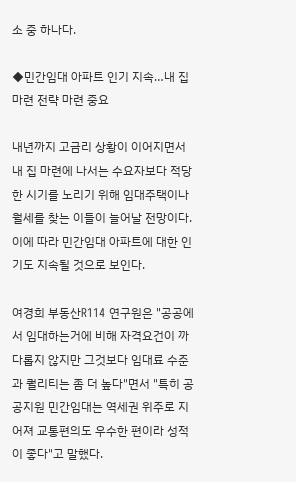소 중 하나다.

◆민간임대 아파트 인기 지속…내 집 마련 전략 마련 중요

내년까지 고금리 상황이 이어지면서 내 집 마련에 나서는 수요자보다 적당한 시기를 노리기 위해 임대주택이나 월세를 찾는 이들이 늘어날 전망이다. 이에 따라 민간임대 아파트에 대한 인기도 지속될 것으로 보인다.

여경희 부동산R114 연구원은 "공공에서 임대하는거에 비해 자격요건이 까다롭지 않지만 그것보다 임대료 수준과 퀄리티는 좀 더 높다"면서 "특히 공공지원 민간임대는 역세권 위주로 지어져 교통편의도 우수한 편이라 성적이 좋다"고 말했다.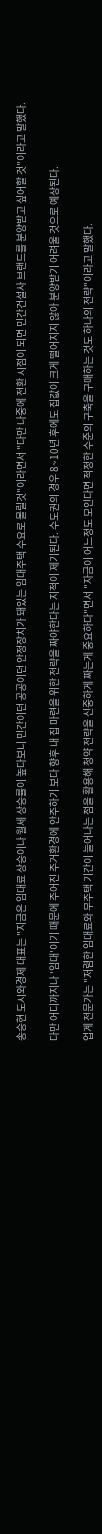송승현 도시와경제 대표는 "지금은 임대료 상승이나 월세 상승률이 높다보니 민간이던 공공이던 안정장치가 돼있는 임대주택 수요로 몰릴것"이라면서 "다만 나중에 전환 시점이 되면 민간건설사 브랜드를 분양받고 싶어할 것"이라고 말했다.

다만 어디까지나 '임대'이기 때문에 주어진 주거환경에 안주하기 보다 향후 내 집 마련을 위한 전략을 짜야한다는 지적이 제기된다. 수도권의 경우 8~10년 후에도 집값이 크게 떨어지지 않아 분양받기 어려울 것으로 예상된다.

업계 전문가는 "저렴한 임대료와 무주택 기간이 늘어나는 점을 활용해 청약 전략을 신중하게 짜는게 중요하다"면서 "자금이 어느정도 모인다면 적정한 수준의 구축을 구매하는 것도 하나의 전략"이라고 말했다.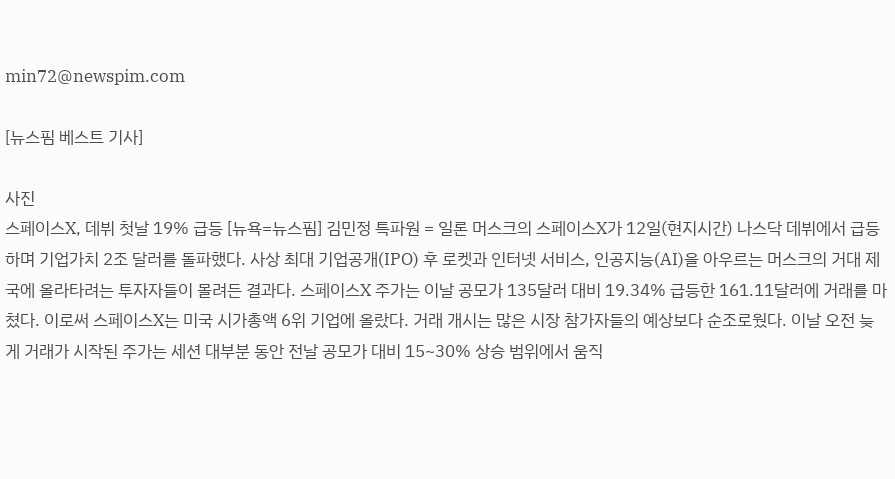min72@newspim.com

[뉴스핌 베스트 기사]

사진
스페이스X, 데뷔 첫날 19% 급등 [뉴욕=뉴스핌] 김민정 특파원 = 일론 머스크의 스페이스X가 12일(현지시간) 나스닥 데뷔에서 급등하며 기업가치 2조 달러를 돌파했다. 사상 최대 기업공개(IPO) 후 로켓과 인터넷 서비스, 인공지능(AI)을 아우르는 머스크의 거대 제국에 올라타려는 투자자들이 몰려든 결과다. 스페이스X 주가는 이날 공모가 135달러 대비 19.34% 급등한 161.11달러에 거래를 마쳤다. 이로써 스페이스X는 미국 시가총액 6위 기업에 올랐다. 거래 개시는 많은 시장 참가자들의 예상보다 순조로웠다. 이날 오전 늦게 거래가 시작된 주가는 세션 대부분 동안 전날 공모가 대비 15~30% 상승 범위에서 움직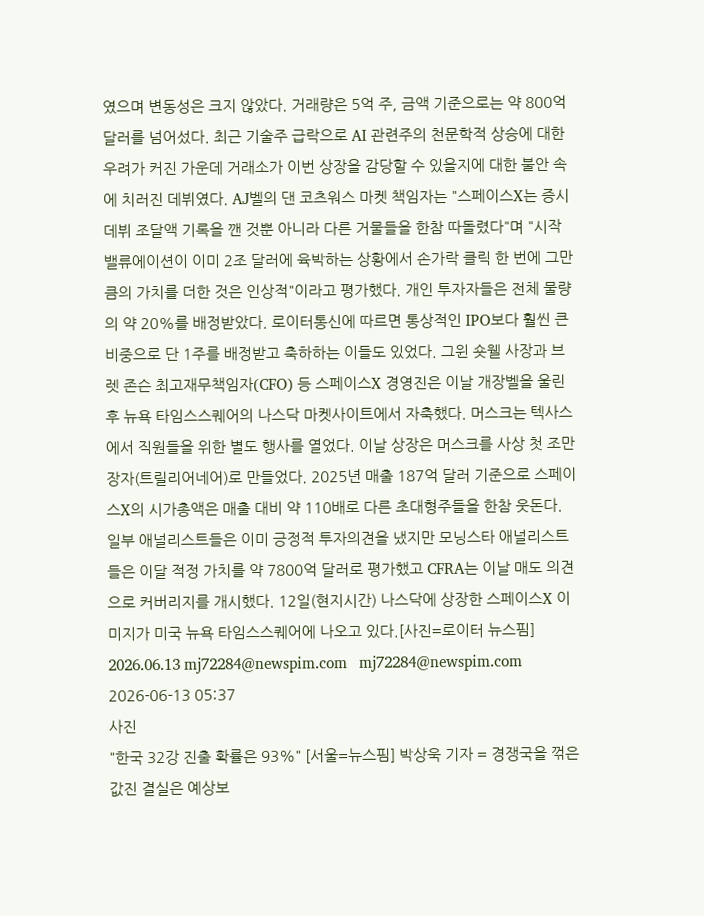였으며 변동성은 크지 않았다. 거래량은 5억 주, 금액 기준으로는 약 800억 달러를 넘어섰다. 최근 기술주 급락으로 AI 관련주의 천문학적 상승에 대한 우려가 커진 가운데 거래소가 이번 상장을 감당할 수 있을지에 대한 불안 속에 치러진 데뷔였다. AJ벨의 댄 코츠워스 마켓 책임자는 "스페이스X는 증시 데뷔 조달액 기록을 깬 것뿐 아니라 다른 거물들을 한참 따돌렸다"며 "시작 밸류에이션이 이미 2조 달러에 육박하는 상황에서 손가락 클릭 한 번에 그만큼의 가치를 더한 것은 인상적"이라고 평가했다. 개인 투자자들은 전체 물량의 약 20%를 배정받았다. 로이터통신에 따르면 통상적인 IPO보다 훨씬 큰 비중으로 단 1주를 배정받고 축하하는 이들도 있었다. 그윈 숏웰 사장과 브렛 존슨 최고재무책임자(CFO) 등 스페이스X 경영진은 이날 개장벨을 울린 후 뉴욕 타임스스퀘어의 나스닥 마켓사이트에서 자축했다. 머스크는 텍사스에서 직원들을 위한 별도 행사를 열었다. 이날 상장은 머스크를 사상 첫 조만장자(트릴리어네어)로 만들었다. 2025년 매출 187억 달러 기준으로 스페이스X의 시가총액은 매출 대비 약 110배로 다른 초대형주들을 한참 웃돈다. 일부 애널리스트들은 이미 긍정적 투자의견을 냈지만 모닝스타 애널리스트들은 이달 적정 가치를 약 7800억 달러로 평가했고 CFRA는 이날 매도 의견으로 커버리지를 개시했다. 12일(현지시간) 나스닥에 상장한 스페이스X 이미지가 미국 뉴욕 타임스스퀘어에 나오고 있다.[사진=로이터 뉴스핌] 2026.06.13 mj72284@newspim.com   mj72284@newspim.com 2026-06-13 05:37
사진
"한국 32강 진출 확률은 93%" [서울=뉴스핌] 박상욱 기자 = 경쟁국을 꺾은 값진 결실은 예상보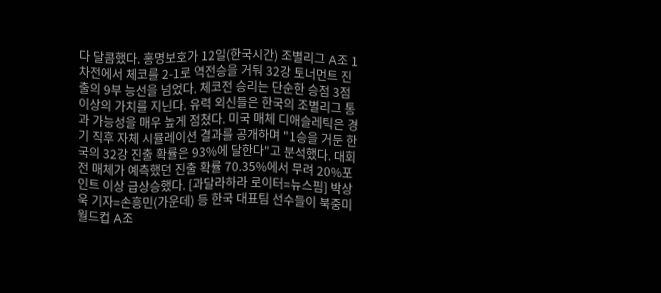다 달콤했다. 홍명보호가 12일(한국시간) 조별리그 A조 1차전에서 체코를 2-1로 역전승을 거둬 32강 토너먼트 진출의 9부 능선을 넘었다. 체코전 승리는 단순한 승점 3점 이상의 가치를 지닌다. 유력 외신들은 한국의 조별리그 통과 가능성을 매우 높게 점쳤다. 미국 매체 디애슬레틱은 경기 직후 자체 시뮬레이션 결과를 공개하며 "1승을 거둔 한국의 32강 진출 확률은 93%에 달한다"고 분석했다. 대회 전 매체가 예측했던 진출 확률 70.35%에서 무려 20%포인트 이상 급상승했다. [과달라하라 로이터=뉴스핌] 박상욱 기자=손흥민(가운데) 등 한국 대표팀 선수들이 북중미 월드컵 A조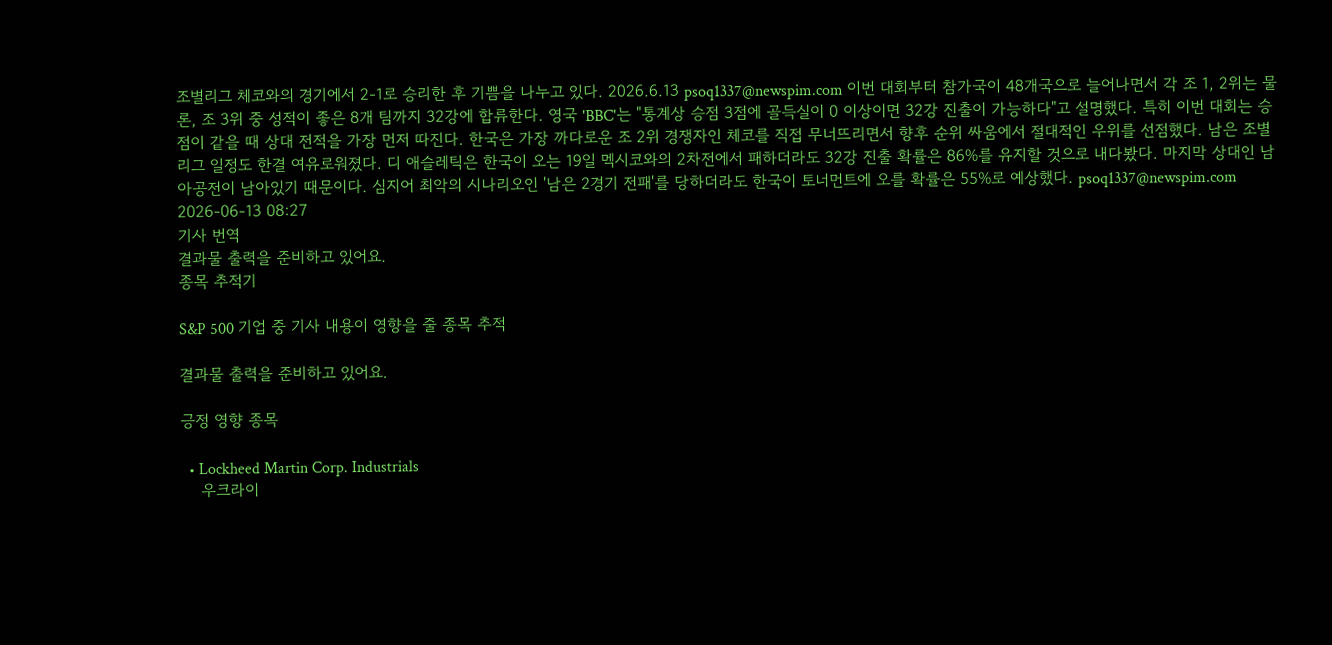조별리그 체코와의 경기에서 2-1로 승리한 후 기쁨을 나누고 있다. 2026.6.13 psoq1337@newspim.com 이번 대회부터 참가국이 48개국으로 늘어나면서 각 조 1, 2위는 물론, 조 3위 중 성적이 좋은 8개 팀까지 32강에 합류한다. 영국 'BBC'는 "통계상 승점 3점에 골득실이 0 이상이면 32강 진출이 가능하다"고 설명했다. 특히 이번 대회는 승점이 같을 때 상대 전적을 가장 먼저 따진다. 한국은 가장 까다로운 조 2위 경쟁자인 체코를 직접 무너뜨리면서 향후 순위 싸움에서 절대적인 우위를 선점했다. 남은 조별리그 일정도 한결 여유로워졌다. 디 애슬레틱은 한국이 오는 19일 멕시코와의 2차전에서 패하더라도 32강 진출 확률은 86%를 유지할 것으로 내다봤다. 마지막 상대인 남아공전이 남아있기 때문이다. 심지어 최악의 시나리오인 '남은 2경기 전패'를 당하더라도 한국이 토너먼트에 오를 확률은 55%로 예상했다. psoq1337@newspim.com 2026-06-13 08:27
기사 번역
결과물 출력을 준비하고 있어요.
종목 추적기

S&P 500 기업 중 기사 내용이 영향을 줄 종목 추적

결과물 출력을 준비하고 있어요.

긍정 영향 종목

  • Lockheed Martin Corp. Industrials
    우크라이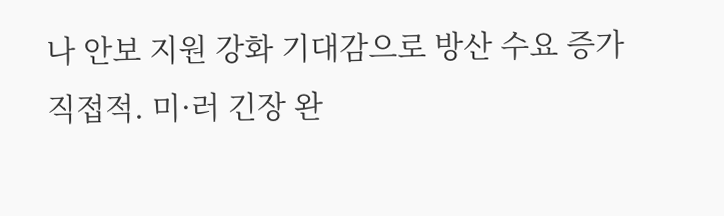나 안보 지원 강화 기대감으로 방산 수요 증가 직접적. 미·러 긴장 완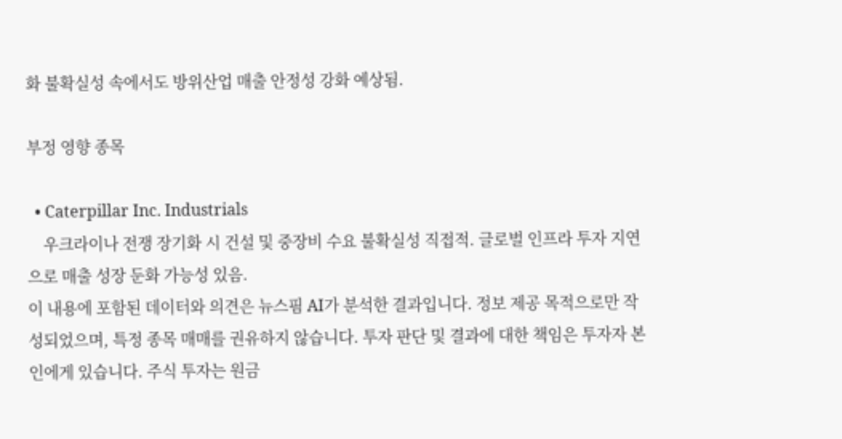화 불확실성 속에서도 방위산업 매출 안정성 강화 예상됨.

부정 영향 종목

  • Caterpillar Inc. Industrials
    우크라이나 전쟁 장기화 시 건설 및 중장비 수요 불확실성 직접적. 글로벌 인프라 투자 지연으로 매출 성장 둔화 가능성 있음.
이 내용에 포함된 데이터와 의견은 뉴스핌 AI가 분석한 결과입니다. 정보 제공 목적으로만 작성되었으며, 특정 종목 매매를 권유하지 않습니다. 투자 판단 및 결과에 대한 책임은 투자자 본인에게 있습니다. 주식 투자는 원금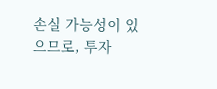손실 가능성이 있으므로, 투자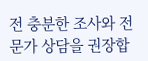전 충분한 조사와 전문가 상담을 권장합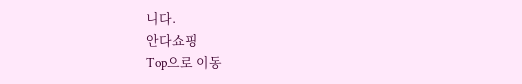니다.
안다쇼핑
Top으로 이동